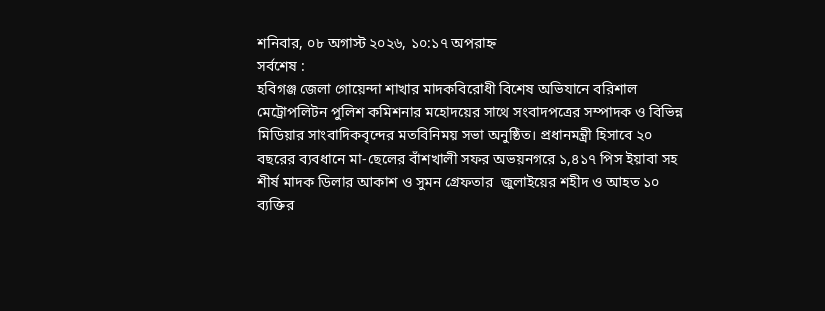শনিবার, ০৮ অগাস্ট ২০২৬, ১০:১৭ অপরাহ্ন
সর্বশেষ :
হবিগঞ্জ জেলা গোয়েন্দা শাখার মাদকবিরোধী বিশেষ অভিযানে বরিশাল মেট্রোপলিটন পুলিশ কমিশনার মহোদয়ের সাথে সংবাদপত্রের সম্পাদক ও বিভিন্ন মিডিয়ার সাংবাদিকবৃন্দের মতবিনিময় সভা অনুষ্ঠিত। প্রধানমন্ত্রী হিসাবে ২০ বছরের ব্যবধানে মা-ছেলের বাঁশখালী সফর অভয়নগরে ১,৪১৭ পিস ইয়াবা সহ শীর্ষ মাদক ডিলার আকাশ ও সুমন গ্রেফতার  জুলাইয়ের শহীদ ও আহত ১০ ব্যক্তির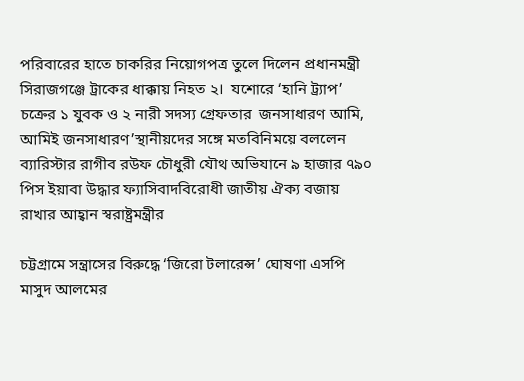পরিবারের হাতে চাকরির নিয়োগপত্র তুলে দিলেন প্রধানমন্ত্রী সিরাজগঞ্জে ট্রাকের ধাক্কায় নিহত ২।  যশোরে ‘হানি ট্র্যাপ’ চক্রের ১ যুবক ও ২ নারী সদস্য গ্রেফতার  জনসাধারণ আমি, আমিই জনসাধারণ’স্থানীয়দের সঙ্গে মতবিনিময়ে বললেন ব্যারিস্টার রাগীব রউফ চৌধুরী যৌথ অভিযানে ৯ হাজার ৭৯০ পিস ইয়াবা উদ্ধার ফ্যাসিবাদবিরোধী জাতীয় ঐক্য বজায় রাখার আহ্বান স্বরাষ্ট্রমন্ত্রীর

চট্টগ্রামে সন্ত্রাসের বিরুদ্ধে ‘জিরো টলারেন্স’ ঘোষণা এসপি মাসুদ আলমের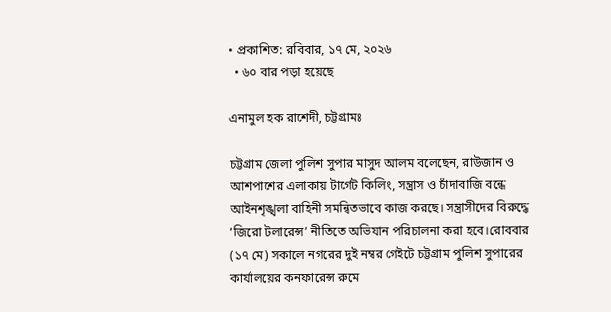• প্রকাশিত: রবিবার, ১৭ মে, ২০২৬
  • ৬০ বার পড়া হয়েছে

এনামুল হক রাশেদী, চট্টগ্রামঃ

চট্টগ্রাম জেলা পুলিশ সুপার মাসুদ আলম বলেছেন, রাউজান ও আশপাশের এলাকায় টার্গেট কিলিং, সন্ত্রাস ও চাঁদাবাজি বন্ধে আইনশৃঙ্খলা বাহিনী সমন্বিতভাবে কাজ করছে। সন্ত্রাসীদের বিরুদ্ধে ‘জিরো টলারেন্স’ নীতিতে অভিযান পরিচালনা করা হবে।রোববার (১৭ মে) সকালে নগরের দুই নম্বর গেইটে চট্টগ্রাম পুলিশ সুপারের কার্যালয়ের কনফারেন্স রুমে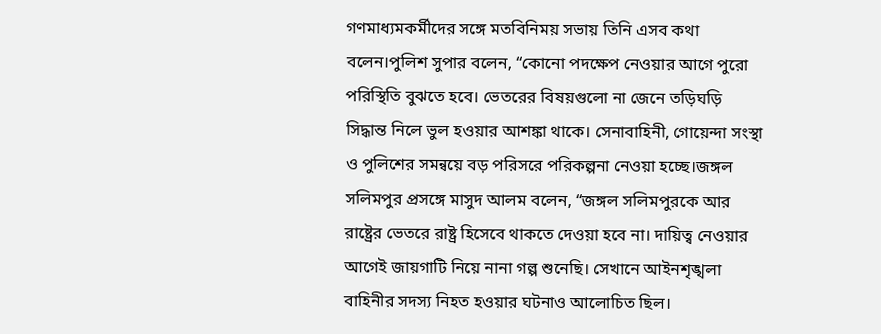গণমাধ্যমকর্মীদের সঙ্গে মতবিনিময় সভায় তিনি এসব কথা বলেন।পুলিশ সুপার বলেন, “কোনো পদক্ষেপ নেওয়ার আগে পুরো পরিস্থিতি বুঝতে হবে। ভেতরের বিষয়গুলো না জেনে তড়িঘড়ি সিদ্ধান্ত নিলে ভুল হওয়ার আশঙ্কা থাকে। সেনাবাহিনী, গোয়েন্দা সংস্থা ও পুলিশের সমন্বয়ে বড় পরিসরে পরিকল্পনা নেওয়া হচ্ছে।জঙ্গল সলিমপুর প্রসঙ্গে মাসুদ আলম বলেন, “জঙ্গল সলিমপুরকে আর রাষ্ট্রের ভেতরে রাষ্ট্র হিসেবে থাকতে দেওয়া হবে না। দায়িত্ব নেওয়ার আগেই জায়গাটি নিয়ে নানা গল্প শুনেছি। সেখানে আইনশৃঙ্খলা বাহিনীর সদস্য নিহত হওয়ার ঘটনাও আলোচিত ছিল।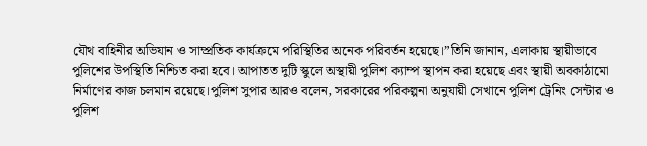যৌথ বাহিনীর অভিযান ও সাম্প্রতিক কার্যক্রমে পরিস্থিতির অনেক পরিবর্তন হয়েছে।”তিনি জানান, এলাকায় স্থায়ীভাবে পুলিশের উপস্থিতি নিশ্চিত করা হবে। আপাতত দুটি স্কুলে অস্থায়ী পুলিশ ক্যাম্প স্থাপন করা হয়েছে এবং স্থায়ী অবকাঠামো নির্মাণের কাজ চলমান রয়েছে।পুলিশ সুপার আরও বলেন, সরকারের পরিকল্পনা অনুযায়ী সেখানে পুলিশ ট্রেনিং সেন্টার ও পুলিশ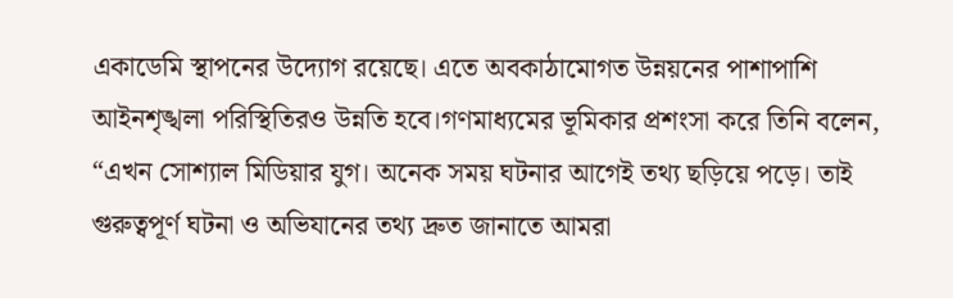একাডেমি স্থাপনের উদ্যোগ রয়েছে। এতে অবকাঠামোগত উন্নয়নের পাশাপাশি আইনশৃঙ্খলা পরিস্থিতিরও উন্নতি হবে।গণমাধ্যমের ভূমিকার প্রশংসা করে তিনি বলেন, “এখন সোশ্যাল মিডিয়ার যুগ। অনেক সময় ঘটনার আগেই তথ্য ছড়িয়ে পড়ে। তাই গুরুত্বপূর্ণ ঘটনা ও অভিযানের তথ্য দ্রুত জানাতে আমরা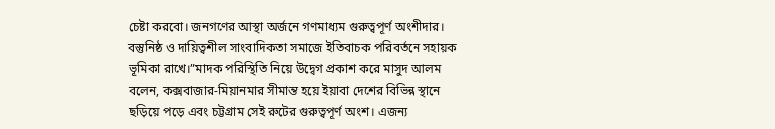চেষ্টা করবো। জনগণের আস্থা অর্জনে গণমাধ্যম গুরুত্বপূর্ণ অংশীদার। বস্তুনিষ্ঠ ও দায়িত্বশীল সাংবাদিকতা সমাজে ইতিবাচক পরিবর্তনে সহায়ক ভূমিকা রাখে।”মাদক পরিস্থিতি নিয়ে উদ্বেগ প্রকাশ করে মাসুদ আলম বলেন, কক্সবাজার-মিয়ানমার সীমান্ত হয়ে ইয়াবা দেশের বিভিন্ন স্থানে ছড়িয়ে পড়ে এবং চট্টগ্রাম সেই রুটের গুরুত্বপূর্ণ অংশ। এজন্য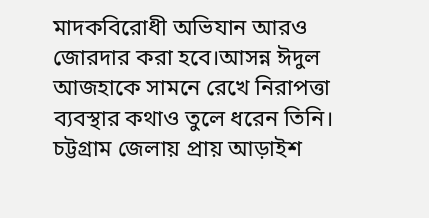মাদকবিরোধী অভিযান আরও জোরদার করা হবে।আসন্ন ঈদুল আজহাকে সামনে রেখে নিরাপত্তা ব্যবস্থার কথাও তুলে ধরেন তিনি। চট্টগ্রাম জেলায় প্রায় আড়াইশ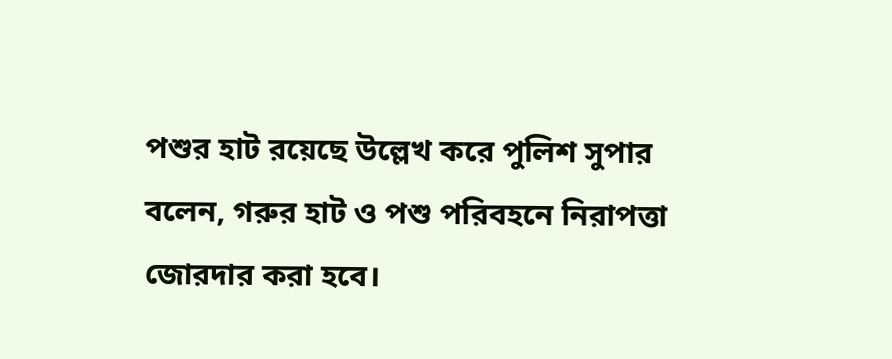পশুর হাট রয়েছে উল্লেখ করে পুলিশ সুপার বলেন, গরুর হাট ও পশু পরিবহনে নিরাপত্তা জোরদার করা হবে।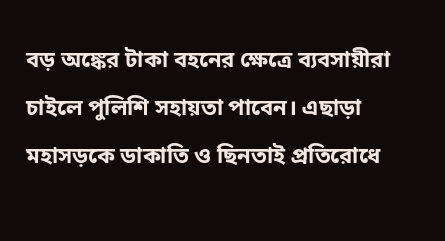বড় অঙ্কের টাকা বহনের ক্ষেত্রে ব্যবসায়ীরা চাইলে পুলিশি সহায়তা পাবেন। এছাড়া মহাসড়কে ডাকাতি ও ছিনতাই প্রতিরোধে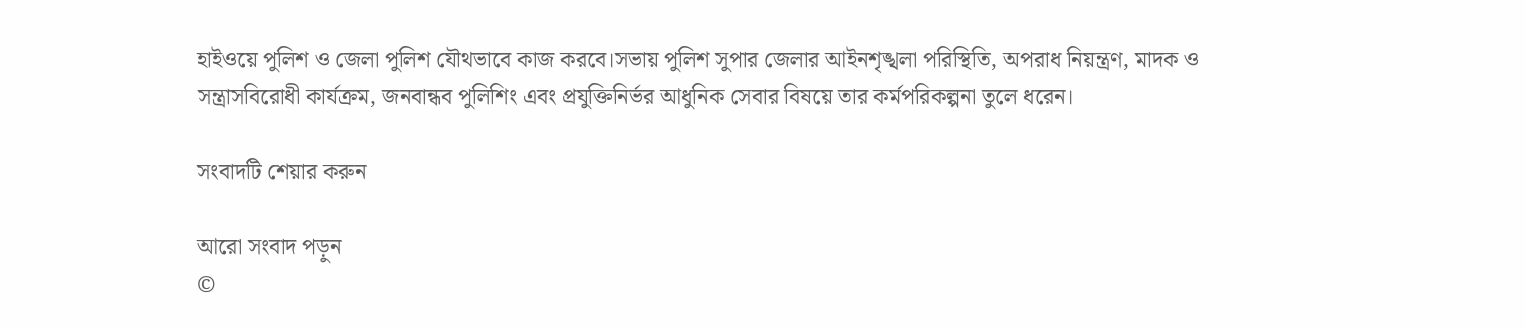হাইওয়ে পুলিশ ও জেলা পুলিশ যৌথভাবে কাজ করবে।সভায় পুলিশ সুপার জেলার আইনশৃঙ্খলা পরিস্থিতি, অপরাধ নিয়ন্ত্রণ, মাদক ও সন্ত্রাসবিরোধী কার্যক্রম, জনবান্ধব পুলিশিং এবং প্রযুক্তিনির্ভর আধুনিক সেবার বিষয়ে তার কর্মপরিকল্পনা তুলে ধরেন।

সংবাদটি শেয়ার করুন

আরো সংবাদ পড়ুন
©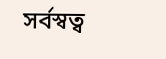সর্বস্বত্ব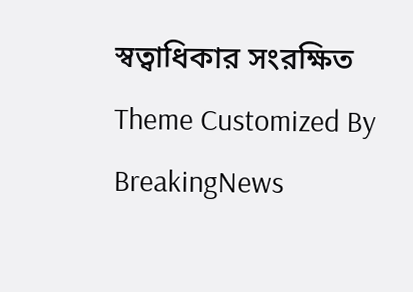স্বত্বাধিকার সংরক্ষিত
Theme Customized By BreakingNews